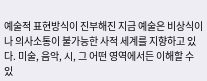예술적 표현방식이 진부해진 지금 예술은 비상식이나 의사소통이 불가능한 사적 세계를 지향하고 있다. 미술, 음악, 시, 그 어떤 영역에서든 이해할 수 있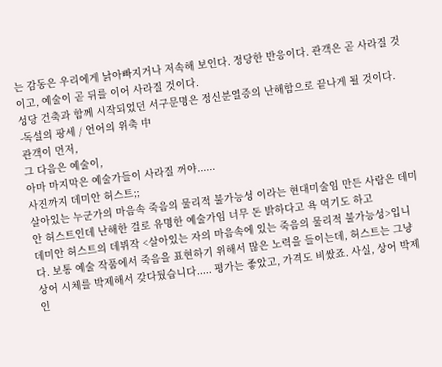는 감동은 우리에게 낡아빠지거나 저속해 보인다. 정당한 반응이다. 관객은 곧 사라질 것이고, 예술이 곧 뒤를 이어 사라질 것이다.
성당 건축과 함께 시작되었던 서구문명은 정신분열증의 난해함으로 끝나게 될 것이다.
-독설의 팡세 / 언어의 위축 中
관객이 먼저,
그 다음은 예술이,
아마 마지막은 예술가들이 사라질 꺼야......
사진까지 데미안 허스트;;
살아있는 누군가의 마음속 죽음의 물리적 불가능성 이라는 현대미술임 만든 사람은 데미안 허스트인데 난해한 걸로 유명한 예술가임 너무 돈 밝하다고 욕 먹기도 하고
데미안 허스트의 데뷔작 <살아있는 자의 마음속에 있는 죽음의 물리적 불가능성>입니다. 보통 예술 작품에서 죽음을 표현하기 위해서 많은 노력을 들이는데, 허스트는 그냥 상어 시체를 박제해서 갖다뒀습니다..... 평가는 좋았고, 가격도 비쌌죠. 사실, 상어 박제인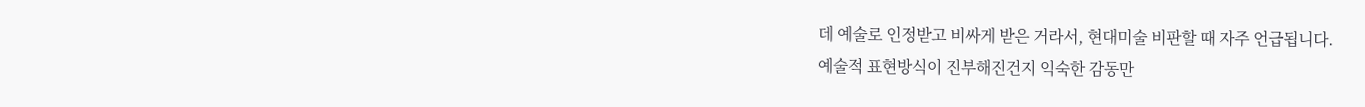데 예술로 인정받고 비싸게 받은 거라서, 현대미술 비판할 때 자주 언급됩니다.
예술적 표현방식이 진부해진건지 익숙한 감동만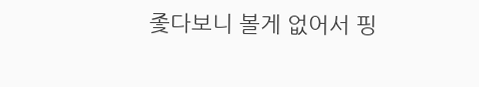좇다보니 볼게 없어서 핑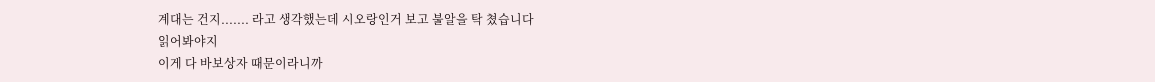계대는 건지....... 라고 생각했는데 시오랑인거 보고 불알을 탁 쳤습니다
읽어봐야지
이게 다 바보상자 때문이라니까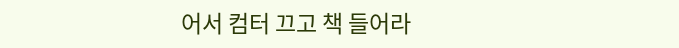어서 컴터 끄고 책 들어라